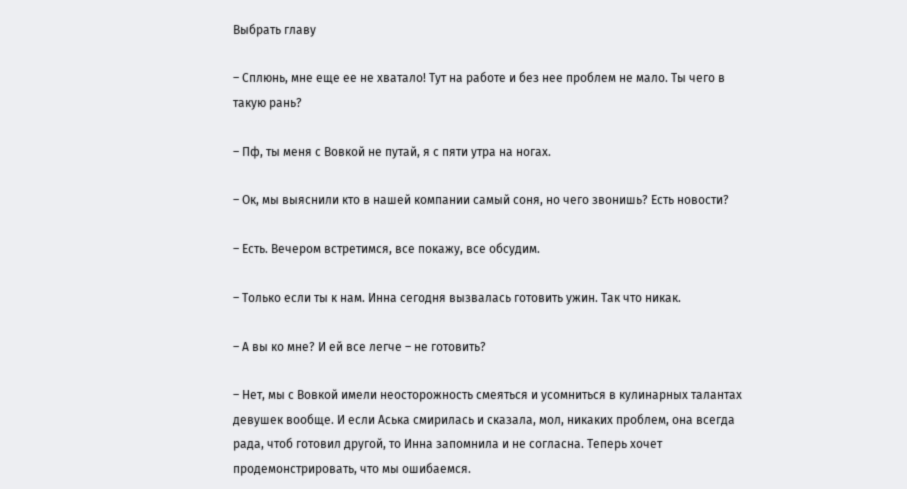Выбрать главу

– Сплюнь, мне еще ее не хватало! Тут на работе и без нее проблем не мало. Ты чего в такую рань?

– Пф, ты меня с Вовкой не путай, я с пяти утра на ногах.

– Ок, мы выяснили кто в нашей компании самый соня, но чего звонишь? Есть новости?

– Есть. Вечером встретимся, все покажу, все обсудим.

– Только если ты к нам. Инна сегодня вызвалась готовить ужин. Так что никак.

– А вы ко мне? И ей все легче – не готовить?

– Нет, мы с Вовкой имели неосторожность смеяться и усомниться в кулинарных талантах девушек вообще. И если Аська смирилась и сказала, мол, никаких проблем, она всегда рада, чтоб готовил другой, то Инна запомнила и не согласна. Теперь хочет продемонстрировать, что мы ошибаемся.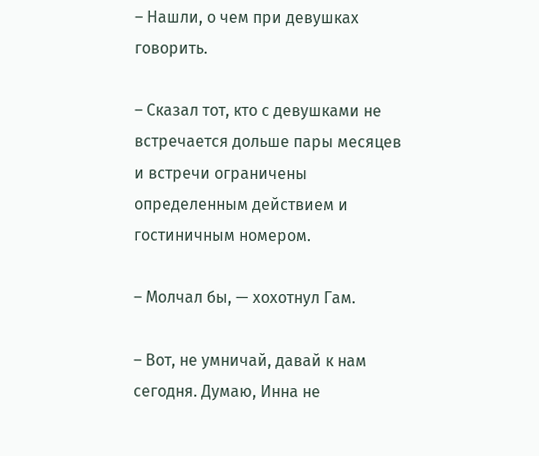– Нашли, о чем при девушках говорить.

– Сказал тот, кто с девушками не встречается дольше пары месяцев и встречи ограничены определенным действием и гостиничным номером.

– Молчал бы, — хохотнул Гам.

– Вот, не умничай, давай к нам сегодня. Думаю, Инна не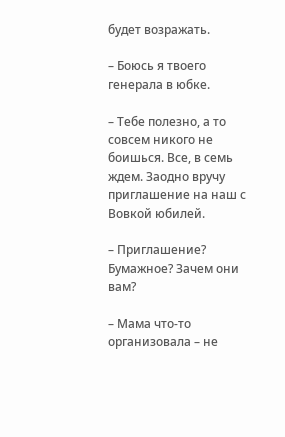будет возражать.

– Боюсь я твоего генерала в юбке.

– Тебе полезно, а то совсем никого не боишься. Все, в семь ждем. Заодно вручу приглашение на наш с Вовкой юбилей.

– Приглашение? Бумажное? Зачем они вам?

– Мама что-то организовала – не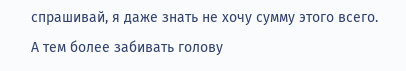спрашивай, я даже знать не хочу сумму этого всего. А тем более забивать голову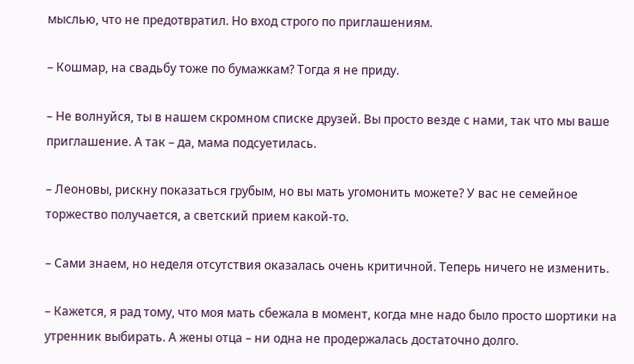мыслью, что не предотвратил. Но вход строго по приглашениям.

– Кошмар, на свадьбу тоже по бумажкам? Тогда я не приду.

– Не волнуйся, ты в нашем скромном списке друзей. Вы просто везде с нами, так что мы ваше приглашение. А так – да, мама подсуетилась.

– Леоновы, рискну показаться грубым, но вы мать угомонить можете? У вас не семейное торжество получается, а светский прием какой-то.

– Сами знаем, но неделя отсутствия оказалась очень критичной. Теперь ничего не изменить.

– Кажется, я рад тому, что моя мать сбежала в момент, когда мне надо было просто шортики на утренник выбирать. А жены отца – ни одна не продержалась достаточно долго.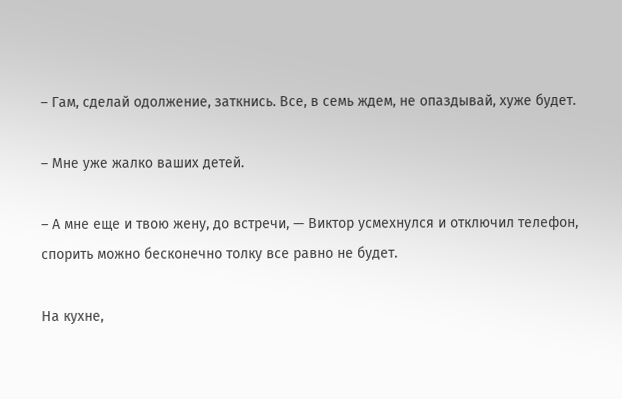– Гам, сделай одолжение, заткнись. Все, в семь ждем, не опаздывай, хуже будет.

– Мне уже жалко ваших детей.

– А мне еще и твою жену, до встречи, — Виктор усмехнулся и отключил телефон, спорить можно бесконечно толку все равно не будет.

На кухне,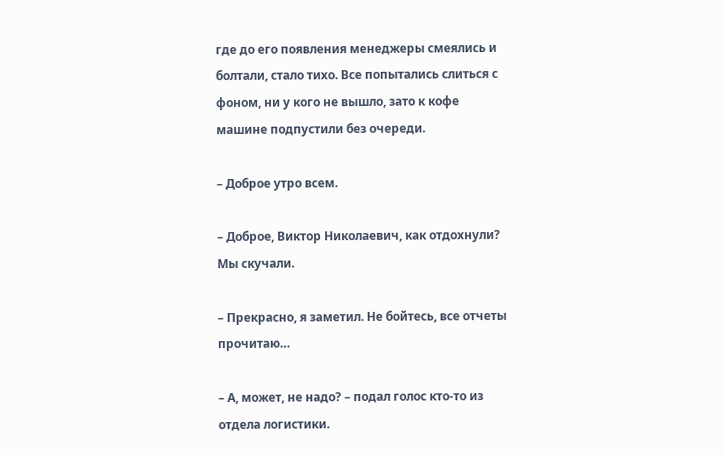где до его появления менеджеры смеялись и болтали, стало тихо. Все попытались слиться с фоном, ни у кого не вышло, зато к кофе машине подпустили без очереди.

– Доброе утро всем.

– Доброе, Виктор Николаевич, как отдохнули? Мы скучали.

– Прекрасно, я заметил. Не бойтесь, все отчеты прочитаю…

– А, может, не надо? – подал голос кто-то из отдела логистики.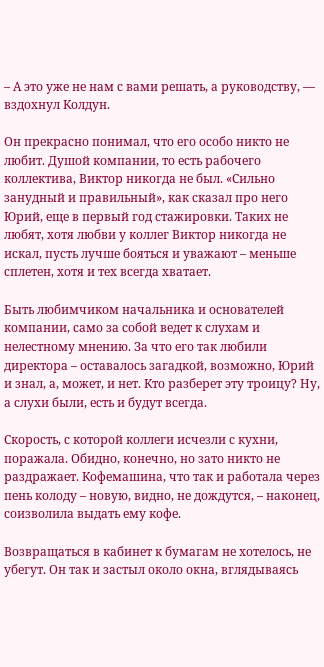– А это уже не нам с вами решать, а руководству, — вздохнул Колдун.

Он прекрасно понимал, что его особо никто не любит. Душой компании, то есть рабочего коллектива, Виктор никогда не был. «Сильно занудный и правильный», как сказал про него Юрий, еще в первый год стажировки. Таких не любят, хотя любви у коллег Виктор никогда не искал, пусть лучше бояться и уважают – меньше сплетен, хотя и тех всегда хватает.

Быть любимчиком начальника и основателей компании, само за собой ведет к слухам и нелестному мнению. За что его так любили директора – оставалось загадкой, возможно, Юрий и знал, а, может, и нет. Кто разберет эту троицу? Ну, а слухи были, есть и будут всегда.

Скорость, с которой коллеги исчезли с кухни, поражала. Обидно, конечно, но зато никто не раздражает. Кофемашина, что так и работала через пень колоду – новую, видно, не дождутся, – наконец, соизволила выдать ему кофе.

Возвращаться в кабинет к бумагам не хотелось, не убегут. Он так и застыл около окна, вглядываясь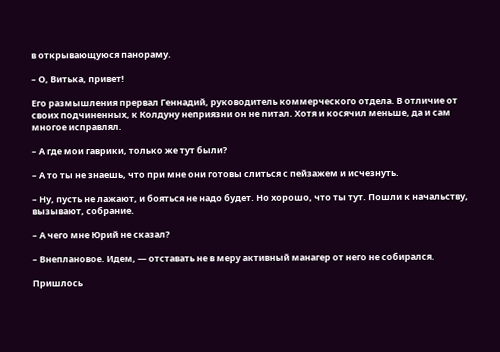в открывающуюся панораму.

– О, Витька, привет!

Его размышления прервал Геннадий, руководитель коммерческого отдела. В отличие от своих подчиненных, к Колдуну неприязни он не питал. Хотя и косячил меньше, да и сам многое исправлял.

– А где мои гаврики, только же тут были?

– А то ты не знаешь, что при мне они готовы слиться с пейзажем и исчезнуть.

– Ну, пусть не лажают, и бояться не надо будет. Но хорошо, что ты тут. Пошли к начальству, вызывают, собрание.

– А чего мне Юрий не сказал?

– Внеплановое. Идем, — отставать не в меру активный манагер от него не собирался.

Пришлось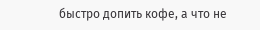быстро допить кофе, а что не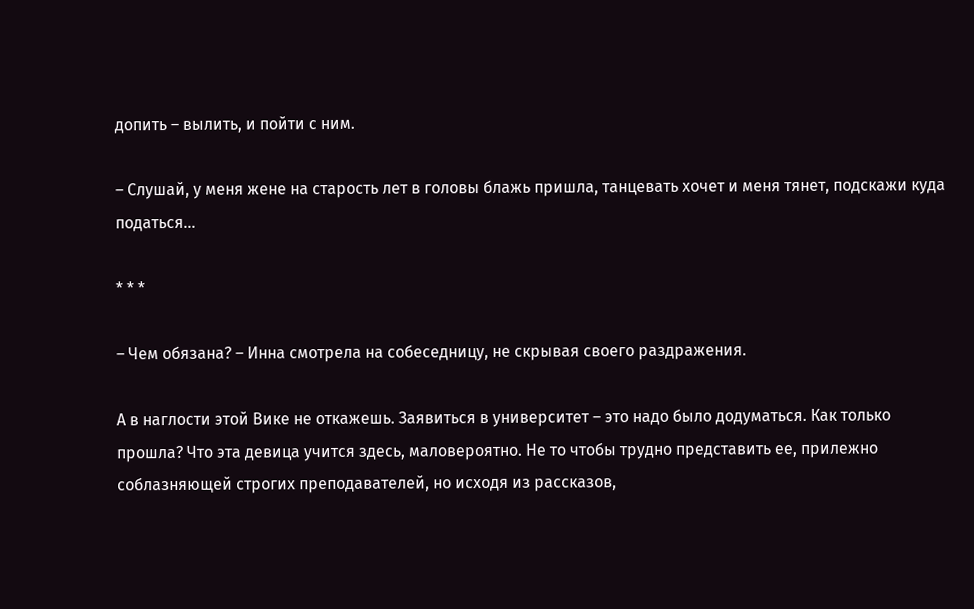допить – вылить, и пойти с ним.

– Слушай, у меня жене на старость лет в головы блажь пришла, танцевать хочет и меня тянет, подскажи куда податься...

* * *

– Чем обязана? – Инна смотрела на собеседницу, не скрывая своего раздражения.

А в наглости этой Вике не откажешь. Заявиться в университет – это надо было додуматься. Как только прошла? Что эта девица учится здесь, маловероятно. Не то чтобы трудно представить ее, прилежно соблазняющей строгих преподавателей, но исходя из рассказов,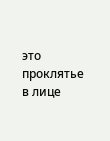это проклятье в лице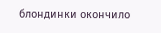блондинки окончило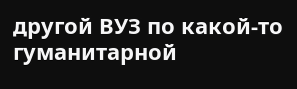другой ВУЗ по какой-то гуманитарной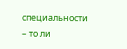специальности – то ли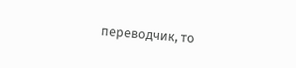переводчик, то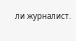ли журналист.